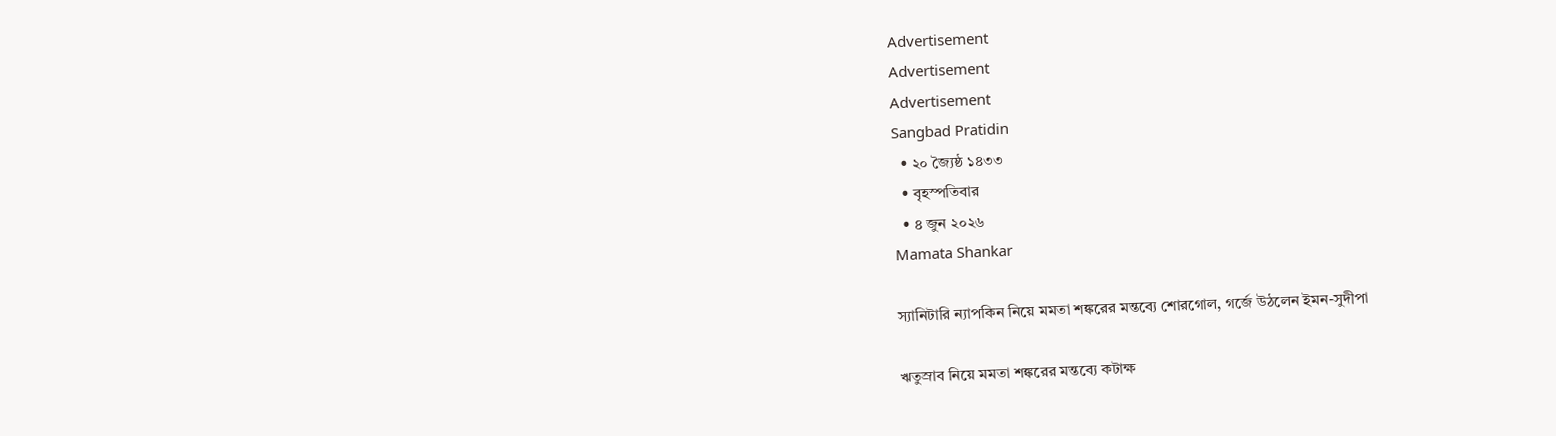Advertisement
Advertisement
Advertisement
Sangbad Pratidin
  • ২০ জ্যৈষ্ঠ ১৪৩৩
  • বৃহস্পতিবার
  • ৪ জুন ২০২৬
Mamata Shankar

স্যানিটারি ন্যাপকিন নিয়ে মমতা শঙ্করের মন্তব্যে শোরগোল, গর্জে উঠলেন ইমন-সুদীপা

ঋতুস্রাব নিয়ে মমতা শঙ্করের মন্তব্যে কটাক্ষ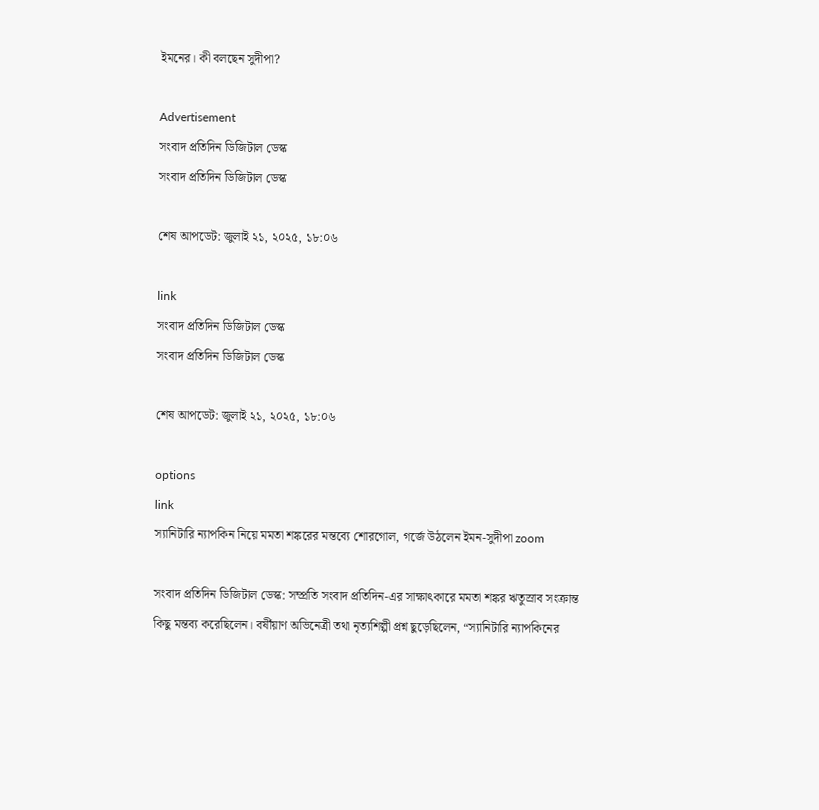ইমনের। কী বলছেন সুদীপা?

Advertisement
সংবাদ প্রতিদিন ডিজিটাল ডেস্ক
সংবাদ প্রতিদিন ডিজিটাল ডেস্ক

শেষ আপডেট: জুলাই ২১, ২০২৫, ১৮:০৬

link
সংবাদ প্রতিদিন ডিজিটাল ডেস্ক
সংবাদ প্রতিদিন ডিজিটাল ডেস্ক

শেষ আপডেট: জুলাই ২১, ২০২৫, ১৮:০৬

options
link
স্যানিটারি ন্যাপকিন নিয়ে মমতা শঙ্করের মন্তব্যে শোরগোল, গর্জে উঠলেন ইমন-সুদীপা zoom

সংবাদ প্রতিদিন ডিজিটাল ডেস্ক: সম্প্রতি সংবাদ প্রতিদিন-এর সাক্ষাৎকারে মমতা শঙ্কর ঋতুস্রাব সংক্রান্ত কিছু মন্তব্য করেছিলেন। বর্ষীয়াণ অভিনেত্রী তথা নৃত্যশিল্পী প্রশ্ন ছুড়েছিলেন, “স্যানিটারি ন্যাপকিনের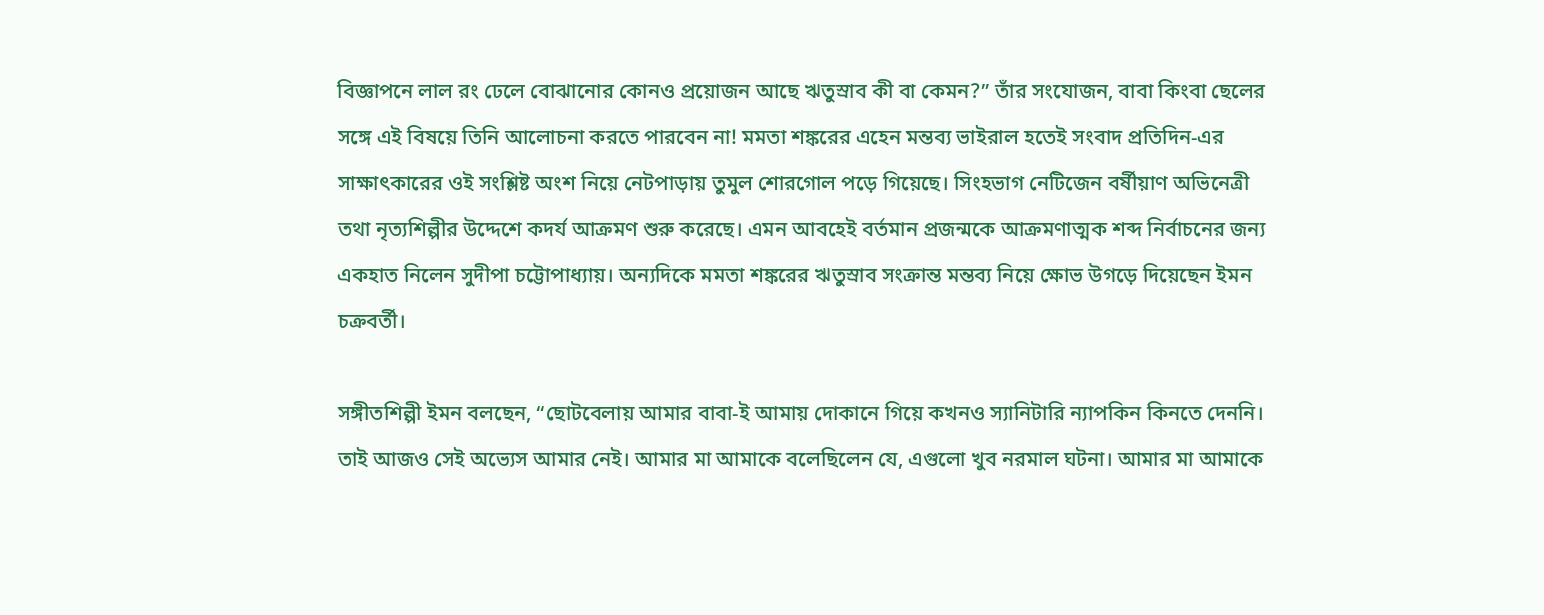বিজ্ঞাপনে লাল রং ঢেলে বোঝানোর কোনও প্রয়োজন আছে ঋতুস্রাব কী বা কেমন?” তাঁর সংযোজন, বাবা কিংবা ছেলের সঙ্গে এই বিষয়ে তিনি আলোচনা করতে পারবেন না! মমতা শঙ্করের এহেন মন্তব্য ভাইরাল হতেই সংবাদ প্রতিদিন-এর সাক্ষাৎকারের ওই সংশ্লিষ্ট অংশ নিয়ে নেটপাড়ায় তুমুল শোরগোল পড়ে গিয়েছে। সিংহভাগ নেটিজেন বর্ষীয়াণ অভিনেত্রী তথা নৃত্যশিল্পীর উদ্দেশে কদর্য আক্রমণ শুরু করেছে। এমন আবহেই বর্তমান প্রজন্মকে আক্রমণাত্মক শব্দ নির্বাচনের জন্য একহাত নিলেন সুদীপা চট্টোপাধ্যায়। অন্যদিকে মমতা শঙ্করের ঋতুস্রাব সংক্রান্ত মন্তব্য নিয়ে ক্ষোভ উগড়ে দিয়েছেন ইমন চক্রবর্তী।

সঙ্গীতশিল্পী ইমন বলছেন, “ছোটবেলায় আমার বাবা-ই আমায় দোকানে গিয়ে কখনও স্যানিটারি ন্যাপকিন কিনতে দেননি। তাই আজও সেই অভ্যেস আমার নেই। আমার মা আমাকে বলেছিলেন যে, এগুলো খুব নরমাল ঘটনা। আমার মা আমাকে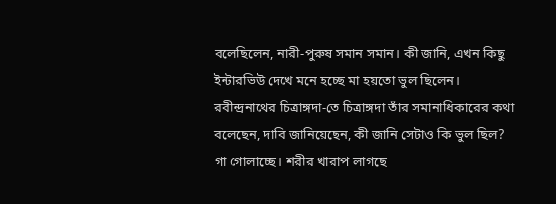বলেছিলেন, নারী-পুরুষ সমান সমান। কী জানি, এখন কিছু ইন্টারভিউ দেখে মনে হচ্ছে মা হয়তো ভুল ছিলেন। রবীন্দ্রনাথের চিত্রাঙ্গদা-তে চিত্রাঙ্গদা তাঁর সমানাধিকারের কথা বলেছেন, দাবি জানিয়েছেন, কী জানি সেটাও কি ভুল ছিল? গা গোলাচ্ছে। শরীর খারাপ লাগছে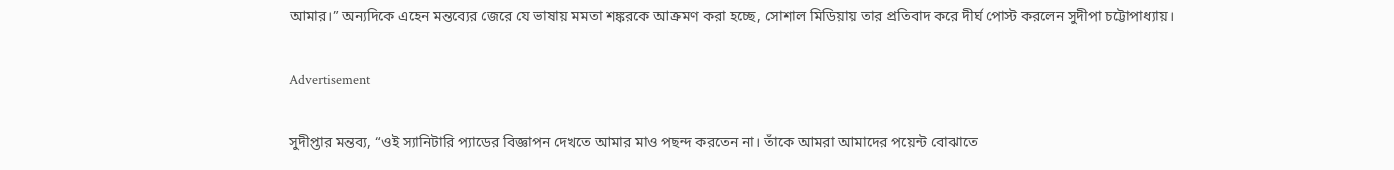আমার।” অন্যদিকে এহেন মন্তব্যের জেরে যে ভাষায় মমতা শঙ্করকে আক্রমণ করা হচ্ছে, সোশাল মিডিয়ায় তার প্রতিবাদ করে দীর্ঘ পোস্ট করলেন সুদীপা চট্টোপাধ্যায়।

Advertisement

সুদীপ্তার মন্তব্য, “ওই স্যানিটারি প্যাডের বিজ্ঞাপন দেখতে আমার মাও পছন্দ করতেন না। তাঁকে আমরা আমাদের পয়েন্ট বোঝাতে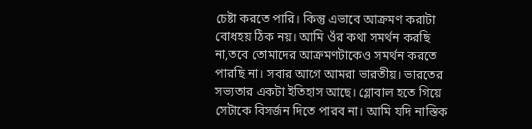চেষ্টা করতে পারি। কিন্তু এভাবে আক্রমণ করাটা বোধহয় ঠিক নয়। আমি ওঁর কথা সমর্থন করছি না,তবে তোমাদের আক্রমণটাকেও সমর্থন করতে পারছি না। সবার আগে আমরা ভারতীয়। ভারতের সভ্যতার একটা ইতিহাস আছে। গ্লোবাল হতে গিয়ে সেটাকে বিসর্জন দিতে পারব না। আমি যদি নাস্তিক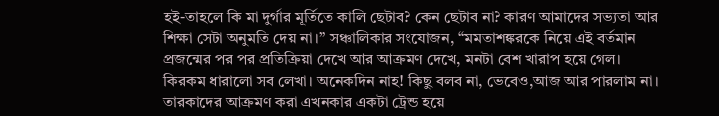হই-তাহলে কি মা দুর্গার মূর্তিতে কালি ছেটাব? কেন ছেটাব না? কারণ আমাদের সভ্যতা আর শিক্ষা সেটা অনুমতি দেয় না।” সঞ্চালিকার সংযোজন, “মমতাশঙ্করকে নিয়ে এই বর্তমান প্রজন্মের পর পর প্রতিক্রিয়া দেখে আর আক্রমণ দেখে, মনটা বেশ খারাপ হয়ে গেল। কিরকম ধারালো সব লেখা। অনেকদিন নাহ! কিছু বলব না, ভেবেও,আজ আর পারলাম না। তারকাদের আক্রমণ করা এখনকার একটা ট্রেন্ড হয়ে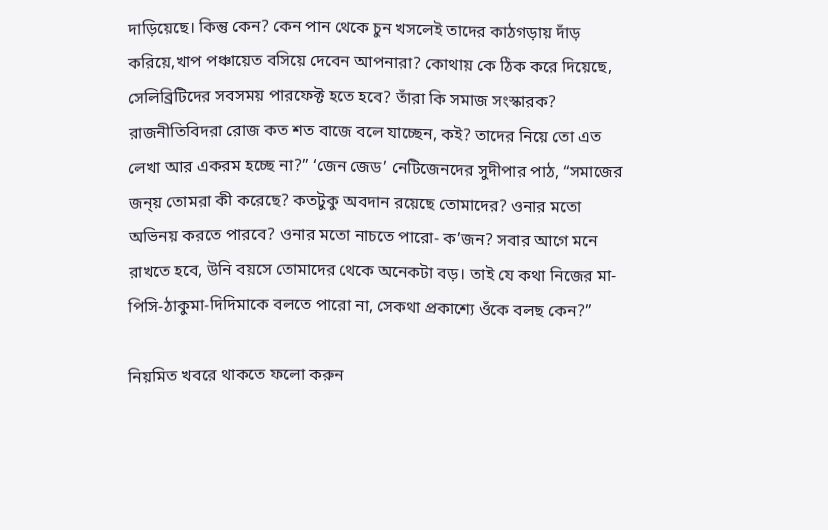দাড়িয়েছে। কিন্তু কেন? কেন পান থেকে চুন খসলেই তাদের কাঠগড়ায় দাঁড় করিয়ে,খাপ পঞ্চায়েত বসিয়ে দেবেন আপনারা? কোথায় কে ঠিক করে দিয়েছে, সেলিব্রিটিদের সবসময় পারফেক্ট হতে হবে? তাঁরা কি সমাজ সংস্কারক? রাজনীতিবিদরা রোজ কত শত বাজে বলে যাচ্ছেন, কই? তাদের নিয়ে তো এত লেখা আর একরম হচ্ছে না?” ‘জেন জেড’ নেটিজেনদের সুদীপার পাঠ, “সমাজের জন্য় তোমরা কী করেছে? কতটুকু অবদান রয়েছে তোমাদের? ওনার মতো অভিনয় করতে পারবে? ওনার মতো নাচতে পারো- ক’জন? সবার আগে মনে রাখতে হবে, উনি বয়সে তোমাদের থেকে অনেকটা বড়। তাই যে কথা নিজের মা-পিসি-ঠাকুমা-দিদিমাকে বলতে পারো না, সেকথা প্রকাশ্যে ওঁকে বলছ কেন?”

নিয়মিত খবরে থাকতে ফলো করুন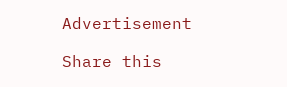Advertisement

Share this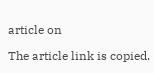article on

The article link is copied.